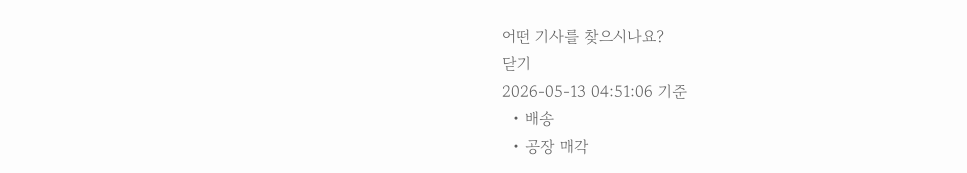어떤 기사를 찾으시나요?
닫기
2026-05-13 04:51:06 기준
  • 배송
  • 공장 매각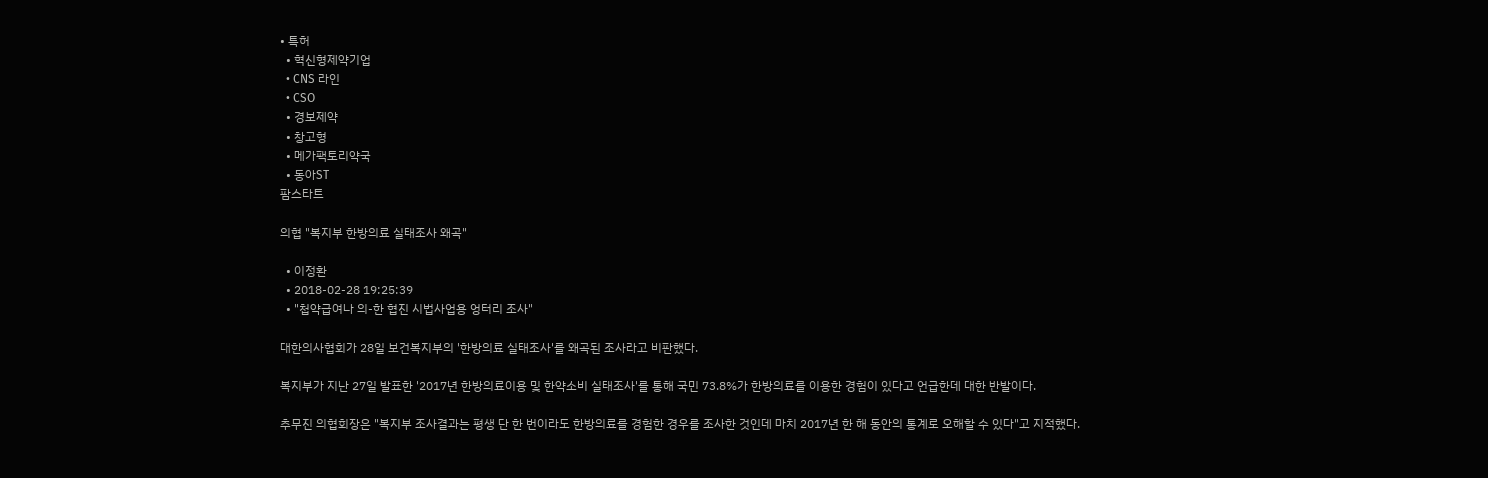• 특허
  • 혁신형제약기업
  • CNS 라인
  • CSO
  • 경보제약
  • 창고형
  • 메가팩토리약국
  • 동아ST
팜스타트

의협 "복지부 한방의료 실태조사 왜곡"

  • 이정환
  • 2018-02-28 19:25:39
  • "첩약급여나 의-한 협진 시법사업용 엉터리 조사"

대한의사협회가 28일 보건복지부의 '한방의료 실태조사'를 왜곡된 조사라고 비판했다.

복지부가 지난 27일 발표한 '2017년 한방의료이용 및 한약소비 실태조사'를 통해 국민 73.8%가 한방의료를 이용한 경험이 있다고 언급한데 대한 반발이다.

추무진 의협회장은 "복지부 조사결과는 평생 단 한 번이라도 한방의료를 경험한 경우를 조사한 것인데 마치 2017년 한 해 동안의 통계로 오해할 수 있다"고 지적했다.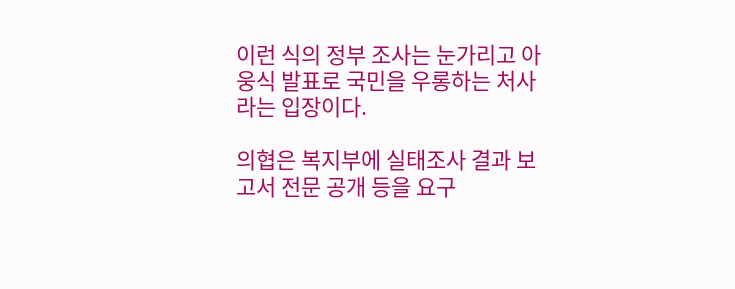이런 식의 정부 조사는 눈가리고 아웅식 발표로 국민을 우롱하는 처사라는 입장이다.

의협은 복지부에 실태조사 결과 보고서 전문 공개 등을 요구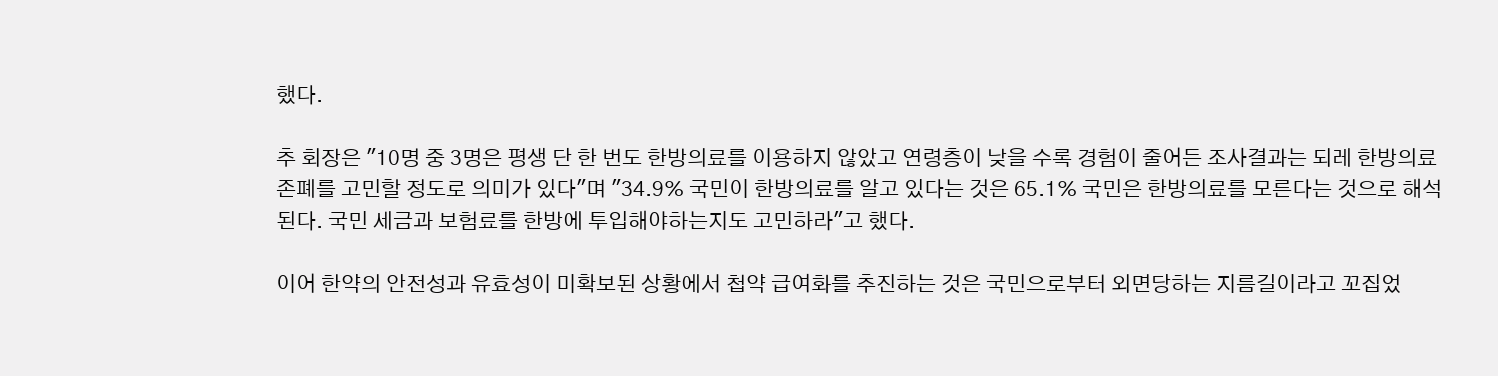했다.

추 회장은 "10명 중 3명은 평생 단 한 번도 한방의료를 이용하지 않았고 연령층이 낮을 수록 경험이 줄어든 조사결과는 되레 한방의료 존폐를 고민할 정도로 의미가 있다"며 "34.9% 국민이 한방의료를 알고 있다는 것은 65.1% 국민은 한방의료를 모른다는 것으로 해석된다. 국민 세금과 보험료를 한방에 투입해야하는지도 고민하라"고 했다.

이어 한약의 안전성과 유효성이 미확보된 상황에서 첩약 급여화를 추진하는 것은 국민으로부터 외면당하는 지름길이라고 꼬집었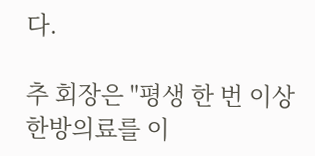다.

추 회장은 "평생 한 번 이상 한방의료를 이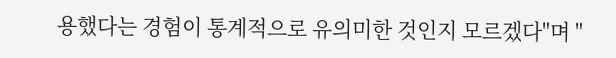용했다는 경험이 통계적으로 유의미한 것인지 모르겠다"며 "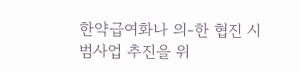한약급여화나 의-한 협진 시범사업 추진을 위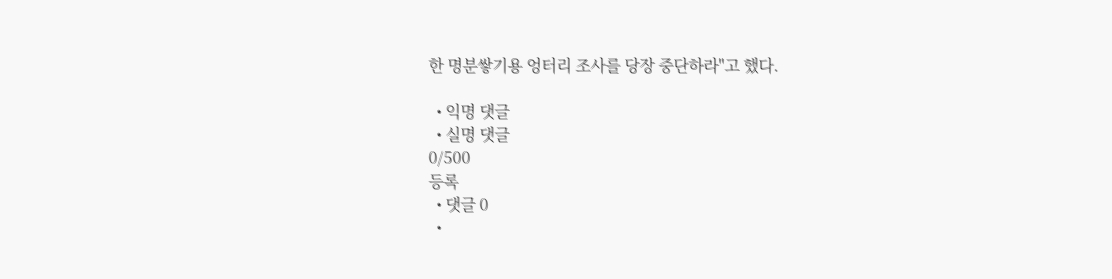한 명분쌓기용 엉터리 조사를 당장 중단하라"고 했다.

  • 익명 댓글
  • 실명 댓글
0/500
등록
  • 댓글 0
  •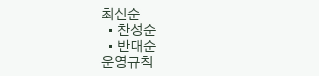최신순
  • 찬성순
  • 반대순
운영규칙